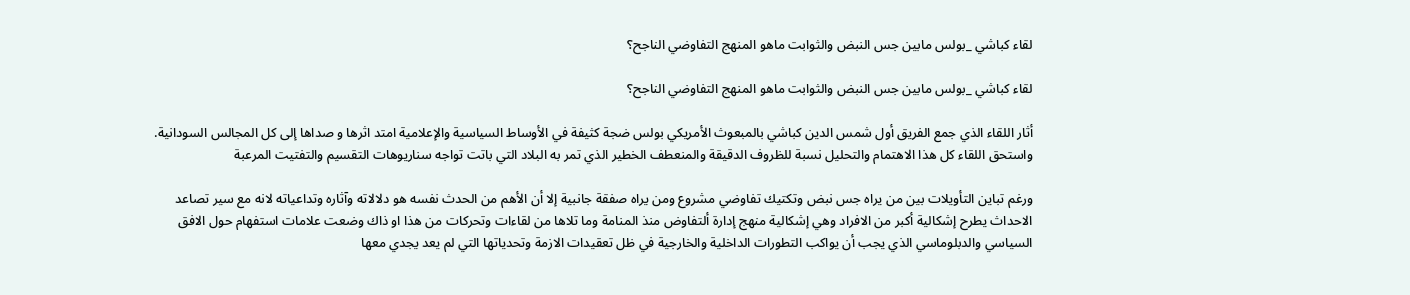لقاء كباشي _بولس مابين جس النبض والثوابت ماهو المنهج التفاوضي الناجح؟

لقاء كباشي _بولس مابين جس النبض والثوابت ماهو المنهج التفاوضي الناجح؟

أثار اللقاء الذي جمع الفريق أول شمس الدين كباشي بالمبعوث الأمريكي بولس ضجة كثيفة في الأوساط السياسية والإعلامية امتد اثرها و صداها إلى كل المجالس السودانية.
واستحق اللقاء كل هذا الاهتمام والتحليل نسبة للظروف الدقيقة والمنعطف الخطير الذي تمر به البلاد التي باتت تواجه سناريوهات التقسيم والتفتيت المرعبة

ورغم تباين التأويلات بين من يراه جس نبض وتكتيك تفاوضي مشروع ومن يراه صفقة جانبية إلا أن الأهم من الحدث نفسه هو دلالاته وآثاره وتداعياته لانه مع سير تصاعد الاحداث يطرح إشكالية أكبر من الافراد وهي إشكالية منهج إدارة ألتفاوض منذ المنامة وما تلاها من لقاءات وتحركات من هذا او ذاك وضعت علامات استفهام حول الافق السياسي والدبلوماسي الذي يجب أن يواكب التطورات الداخلية والخارجية في ظل تعقيدات الازمة وتحدياتها التي لم يعد يجدي معها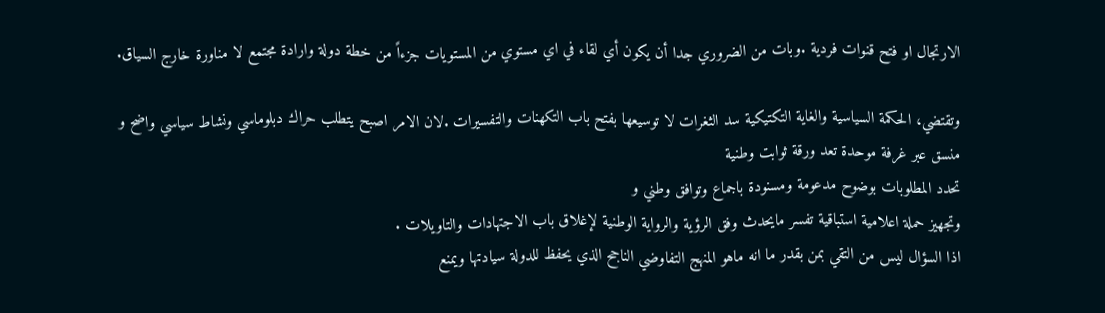الارتجال او فتح قنوات فردية .وبات من الضروري جدا أن يكون أي لقاء في اي مستوي من المستويات جزءاً من خطة دولة وارادة مجتمع لا مناورة خارج السياق.

وتقتضي، الحكمة السياسية والغاية التكتيكية سد الثغرات لا توسيعها بفتح باب التكهنات والتفسيرات .لان الامر اصبح يتطلب حراك دبلوماسي ونشاط سياسي واضح و منسق عبر غرفة موحدة تعد ورقة ثوابت وطنية
تحدد المطلوبات بوضوح مدعومة ومسنودة باجماع وتوافق وطني و
وتجهيز حملة اعلامية استباقية تفسر مايحدث وفق الرؤية والرواية الوطنية لإغلاق باب الاجتهادات والتاويلات .
اذا السؤال ليس من التقي بمن بقدر ما انه ماهو المنهج التفاوضي الناجح الذي يحفظ للدولة سيادتها ويمنع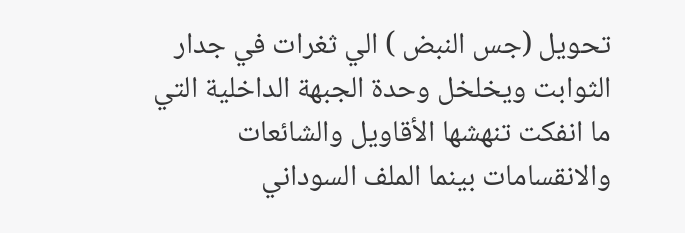تحويل (جس النبض ) الي ثغرات في جدار الثوابت ويخلخل وحدة الجبهة الداخلية التي ما انفكت تنهشها الأقاويل والشائعات والانقسامات بينما الملف السوداني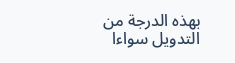بهذه الدرجة من التدويل سواءا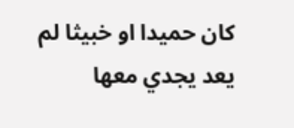كان حميدا او خبيثا لم يعد يجدي معها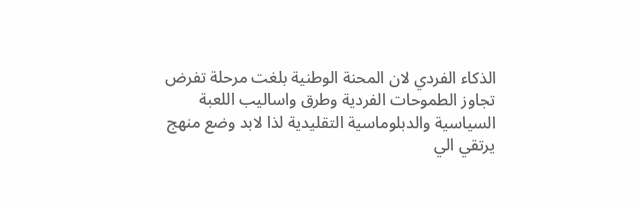الذكاء الفردي لان المحنة الوطنية بلغت مرحلة تفرض تجاوز الطموحات الفردية وطرق واساليب اللعبة السياسية والدبلوماسية التقليدية لذا لابد وضع منهج يرتقي الي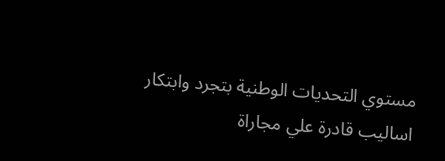مستوي التحديات الوطنية بتجرد وابتكار اساليب قادرة علي مجاراة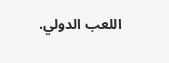اللعب الدولي.